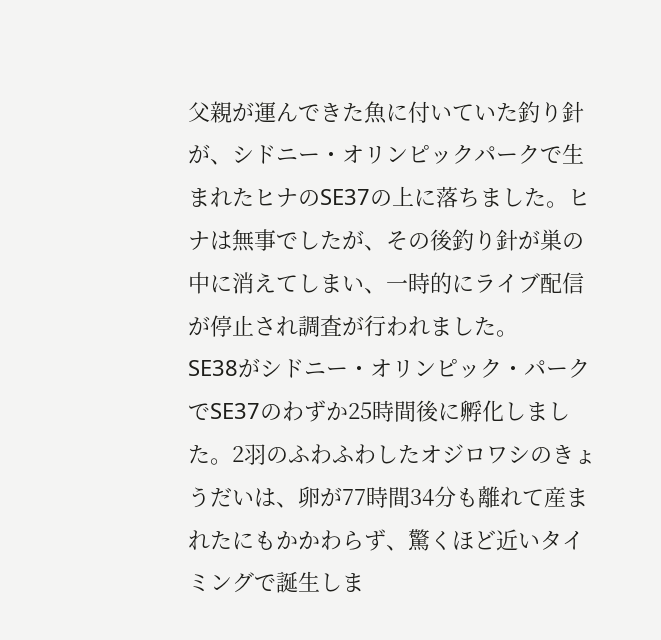父親が運んできた魚に付いていた釣り針が、シドニー・オリンピックパークで生まれたヒナのSE37の上に落ちました。ヒナは無事でしたが、その後釣り針が巣の中に消えてしまい、一時的にライブ配信が停止され調査が行われました。
SE38がシドニー・オリンピック・パークでSE37のわずか25時間後に孵化しました。2羽のふわふわしたオジロワシのきょうだいは、卵が77時間34分も離れて産まれたにもかかわらず、驚くほど近いタイミングで誕生しま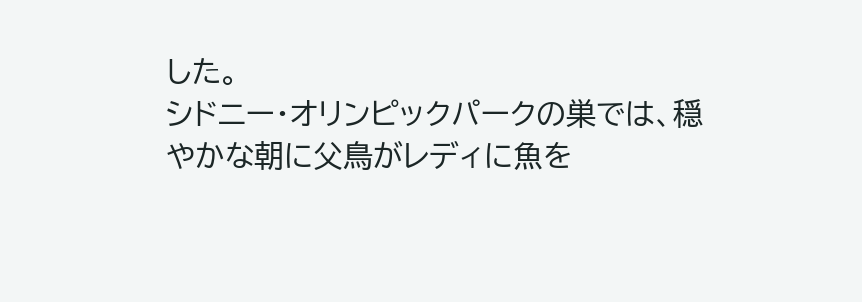した。
シドニー・オリンピックパークの巣では、穏やかな朝に父鳥がレディに魚を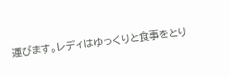運びます。レディはゆっくりと食事をとり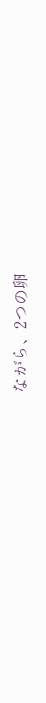ながら、2つの卵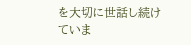を大切に世話し続けていま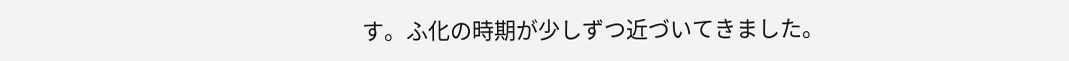す。ふ化の時期が少しずつ近づいてきました。